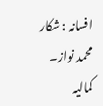افسانہ : شکار
محمد نواز۔ کمالیہ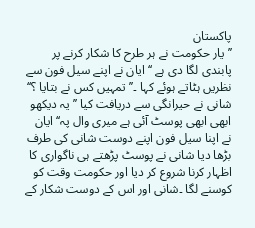پاکستان
’’ یار حکومت نے ہر طرح کا شکار کرنے پر پابندی لگا دی ہے ‘‘ ایان نے اپنے سیل فون سے نظریں ہٹاتے ہوئے کہا ۔’’ تمہیں کس نے بتایا ؟‘‘ شانی نے حیرانگی سے دریافت کیا ’’ یہ دیکھو ابھی ابھی پوسٹ آئی ہے میری وال پہ‘‘ ایان نے اپنا سیل فون اپنے دوست شانی کی طرف بڑھا دیا شانی نے پوسٹ پڑھتے ہی ناگواری کا اظہار کرنا شروع کر دیا اور حکومت وقت کو کوسنے لگا ۔شانی اور اس کے دوست شکار کے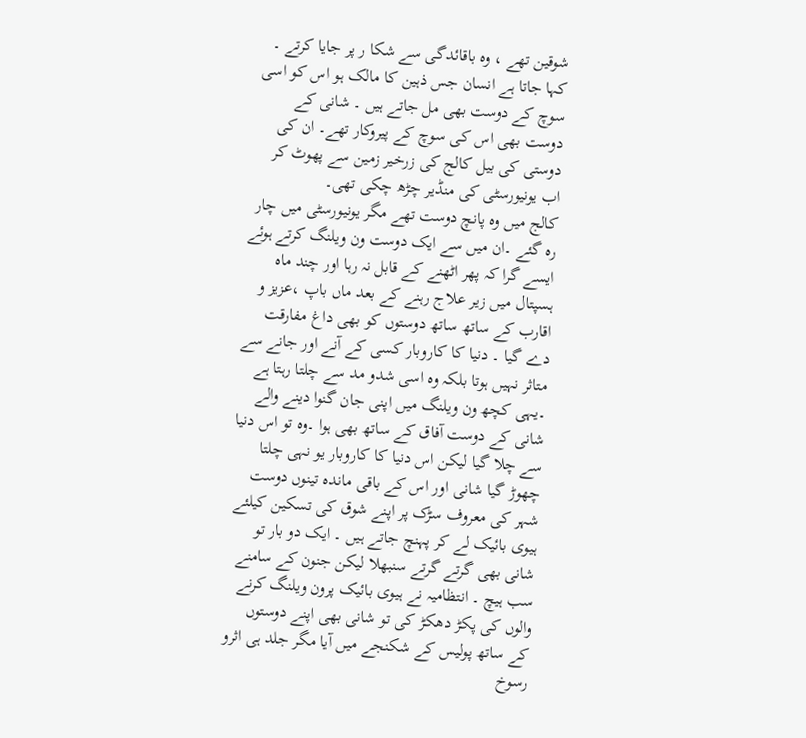شوقین تھے ، وہ باقائدگی سے شکا ر پر جایا کرتے ۔ کہا جاتا ہے انسان جس ذہین کا مالک ہو اس کو اسی سوچ کے دوست بھی مل جاتے ہیں ۔ شانی کے دوست بھی اس کی سوچ کے پیروکار تھے۔ ان کی دوستی کی بیل کالج کی زرخیر زمین سے پھوٹ کر اب یونیورسٹی کی منڈیر چڑھ چکی تھی۔
کالج میں وہ پانچ دوست تھے مگر یونیورسٹی میں چار رہ گئے ۔ان میں سے ایک دوست ون ویلنگ کرتے ہوئے ایسے گرا کہ پھر اٹھنے کے قابل نہ رہا اور چند ماہ ہسپتال میں زیر علاج رہنے کے بعد ماں باپ ،عزیز و اقارب کے ساتھ ساتھ دوستوں کو بھی داغ مفارقت دے گیا ۔ دنیا کا کاروبار کسی کے آنے اور جانے سے متاثر نہیں ہوتا بلکہ وہ اسی شدو مد سے چلتا رہتا ہے ۔یہی کچھ ون ویلنگ میں اپنی جان گنوا دینے والے شانی کے دوست آفاق کے ساتھ بھی ہوا ۔وہ تو اس دنیا سے چلا گیا لیکن اس دنیا کا کاروبار یو نہی چلتا چھوڑ گیا شانی اور اس کے باقی ماندہ تینوں دوست شہر کی معروف سڑک پر اپنے شوق کی تسکین کیلئے ہیوی بائیک لے کر پہنچ جاتے ہیں ۔ ایک دو بار تو شانی بھی گرتے گرتے سنبھلا لیکن جنون کے سامنے سب ہیچ ۔ انتظامیہ نے ہیوی بائیک پرون ویلنگ کرنے والوں کی پکڑ دھکڑ کی تو شانی بھی اپنے دوستوں کے ساتھ پولیس کے شکنجے میں آیا مگر جلد ہی اثرو رسوخ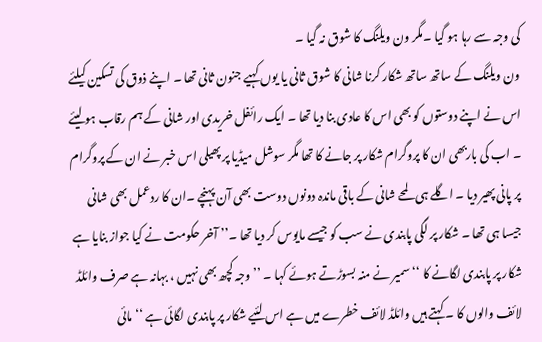کی وجہ سے رہا ہو گیا ۔مگر ون ویلنگ کا شوق نہ گیا ۔
ون ویلنگ کے ساتھ ساتھ شکار کرنا شانی کا شوق ثانی یا یوں کہیے جنون ثانی تھا ۔ اپنے ذوق کی تسکین کیلئے اس نے اپنے دوستوں کو بھی اس کا عادی بنا دیا تھا ۔ ایک رائفل خریدی اور شانی کے ہم رقاب ہو لیئے ۔ اب کی باربھی ان کا پروگرام شکار پر جانے کا تھا مگر سوشل میڈیا پر پھیلی اس خبر نے ان کے پروگرام پر پانی پھیر دیا ۔ اگلے ہی لمحے شانی کے باقی ماندہ دونوں دوست بھی آن پہنچے ۔ان کا ردعمل بھی شانی جیسا ہی تھا ۔ شکار پر لگی پابندی نے سب کو جیسے مایوس کر دیا تھا ۔’’ آخر حکومت نے کیا جواز بنایا ہے شکار پر پابندی لگانے کا ‘‘ سمیر نے منہ بسوڑتے ہوئے کہا ۔ ’’ وجہ کچھ بھی نہیں ، بہانہ ہے صرف وائلڈ لائف والوں کا ۔ کہتے ہیں وائلڈ لائف خطرے میں ہے اس لئیے شکار پر پابندی لگائی ہے ‘‘ مائی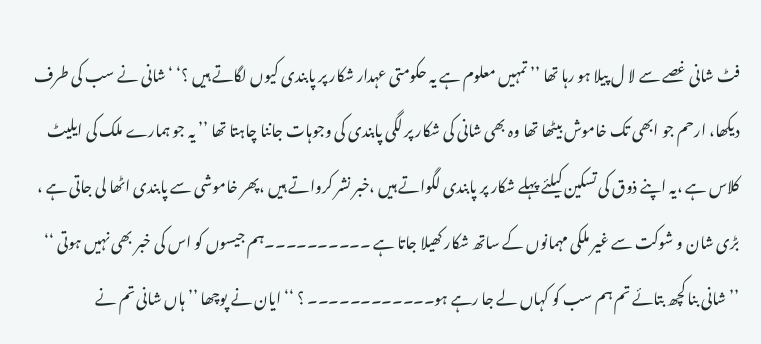فٹ شانی غصے سے لا ل پیلا ہو رہا تھا ’’ تمہیں معلوم ہے یہ حکومتی عہدار شکار پر پابندی کیوں لگاتے ہیں ؟‘ ‘ شانی نے سب کی طرف دیکھا، ارحم جو ابھی تک خاموش بیٹھا تھا وہ بھی شانی کی شکار پر لگی پابندی کی وجوہات جاننا چاہتا تھا ’’ یہ جو ہمارے ملک کی ایلیٹ کلاس ہے ،یہ اپنے ذوق کی تسکین کیلئے پہلے شکار پر پابندی لگواتے ہیں ،خبر نشر کرواتے ہیں ،پھر خاموشی سے پابندی اٹھا لی جاتی ہے ، بڑی شان و شوکت سے غیر ملکی مہمانوں کے ساتھ شکار کھیلا جاتا ہے ۔۔۔۔۔۔۔۔۔۔ہم جیسوں کو اس کی خبر بھی نہیں ہوتی ‘‘
’’ شانی بنا کچھ بتائے تم ہم سب کو کہاں لے جا رہے ہو۔۔۔۔۔۔۔۔۔۔۔۔ ؟ ‘‘ ایان نے پوچھا ’’ ہاں شانی تم نے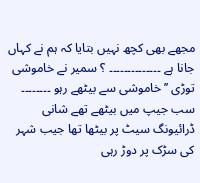مجھے بھی کچھ نہیں بتایا کہ ہم نے کہاں جانا ہے ۔۔۔۔۔۔۔۔۔۔۔۔۔۔ ؟ سمیر نے خاموشی توڑی ’’ خاموشی سے بیٹھے رہو ۔۔۔۔۔۔۔۔ سب جیپ میں بیٹھے تھے شانی ڈرائیونگ سیٹ پر بیٹھا تھا جیب شہر کی سڑک پر دوڑ رہی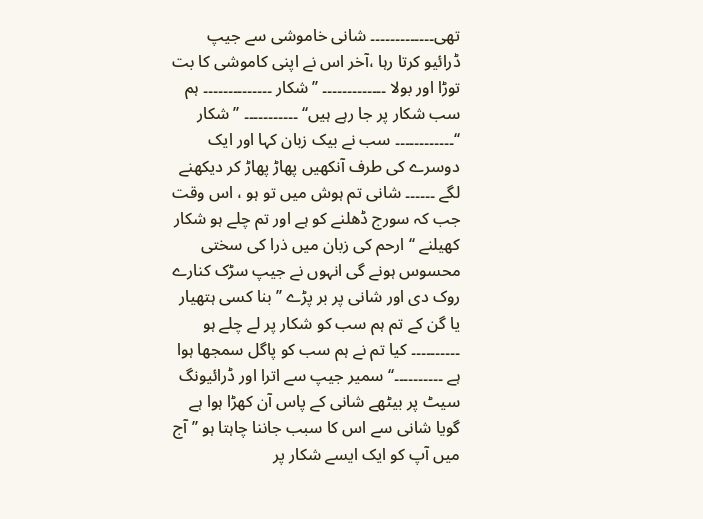تھی۔۔۔۔۔۔۔۔۔۔۔۔۔ شانی خاموشی سے جیپ ڈرائیو کرتا رہا ،آخر اس نے اپنی کاموشی کا بت توڑا اور بولا ۔۔۔۔۔۔۔۔۔۔۔۔۔ ’’شکار ۔۔۔۔۔۔۔۔۔۔۔۔۔۔ ہم سب شکار پر جا رہے ہیں‘‘ ۔۔۔۔۔۔۔۔۔۔۔ ’’ شکار ‘‘۔۔۔۔۔۔۔۔۔۔۔۔ سب نے بیک زبان کہا اور ایک دوسرے کی طرف آنکھیں پھاڑ پھاڑ کر دیکھنے لگے ۔۔۔۔۔۔ شانی تم ہوش میں تو ہو ، اس وقت جب کہ سورج ڈھلنے کو ہے اور تم چلے ہو شکار کھیلنے ‘‘ ارحم کی زبان میں ذرا کی سختی محسوس ہونے گی انہوں نے جیپ سڑک کنارے روک دی اور شانی پر بر پڑے ’’ بنا کسی ہتھیار یا گن کے تم ہم سب کو شکار پر لے چلے ہو ۔۔۔۔۔۔۔۔۔۔ کیا تم نے ہم سب کو پاگل سمجھا ہوا ہے ۔۔۔۔۔۔۔۔۔۔‘‘ سمیر جیپ سے اترا اور ڈرائیونگ سیٹ پر بیٹھے شانی کے پاس آن کھڑا ہوا ہے گویا شانی سے اس کا سبب جاننا چاہتا ہو ’’ آج میں آپ کو ایک ایسے شکار پر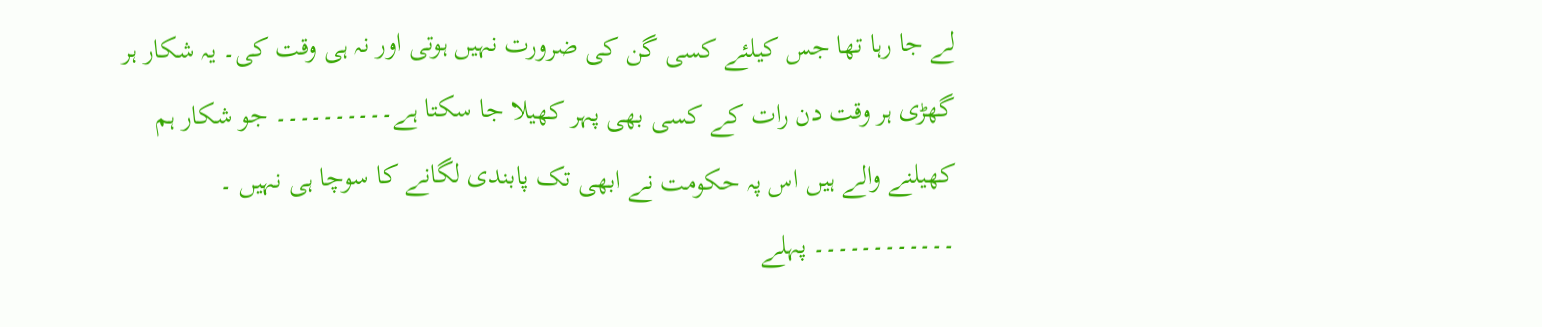لے جا رہا تھا جس کیلئے کسی گن کی ضرورت نہیں ہوتی اور نہ ہی وقت کی۔ یہ شکار ہر گھڑی ہر وقت دن رات کے کسی بھی پہر کھیلا جا سکتا ہے۔۔۔۔۔۔۔۔۔۔ جو شکار ہم کھیلنے والے ہیں اس پہ حکومت نے ابھی تک پابندی لگانے کا سوچا ہی نہیں ۔ ۔۔۔۔۔۔۔۔۔۔۔۔ پہلے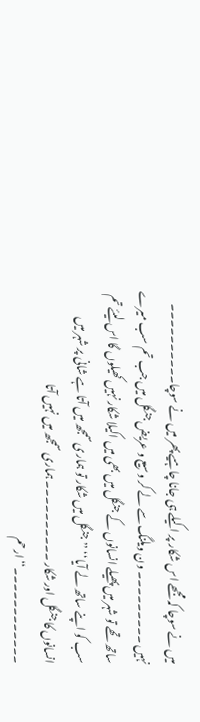میں نے سوچا کہ مجھے اس شکار پر اکیلے ہی جانا چاہیے پھر میں نے سوچا۔۔۔۔۔۔۔۔۔۔ نہیں ۔۔۔۔۔۔۔۔۔ ون ویلنگ سے لے کر وسیع و عریض جنگل میں جب تم سب میرے ساتھ تھے تو شہر میں پھیلے انسانوں کے جنگل میں بھی میں اکیلا شکار نہیں کھیلوں گا اس لیئے تم سب کو اپنے ساتھ لے آیا‘‘ ’’ جنگل میں شکار تو ہماری سمجھ میں آتا ہے شانی پر شہر میں انسانوں کا جنگل اور شکار ۔۔۔۔۔۔۔۔۔۔ ہماری سمجھ میں نہیں آتا ۔۔۔۔۔۔۔۔۔۔۔۔‘‘ ارحم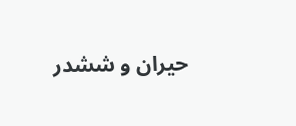حیران و ششدر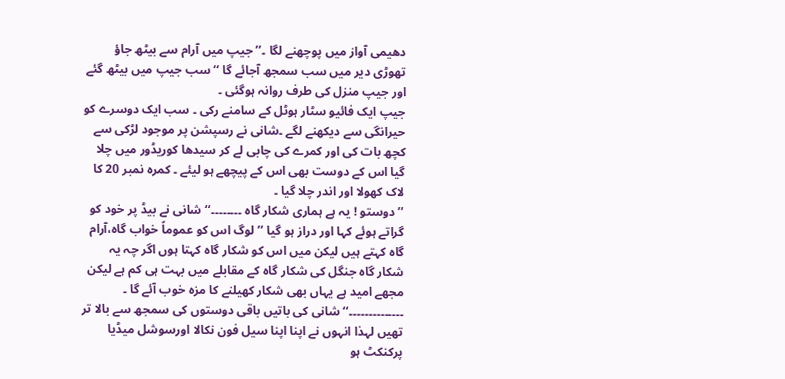دھیمی آواز میں پوچھنے لگا ۔’’ جیپ میں آرام سے بیٹھ جاؤ تھوڑی دیر میں سب سمجھ آجائے گا ‘‘ سب جیپ میں بیٹھ گئے اور جیپ منزل کی طرف روانہ ہوگئی ۔
جیپ ایک فائیو سٹار ہوٹل کے سامنے رکی ۔ سب ایک دوسرے کو حیرانگی سے دیکھنے لگے ۔شانی نے رسپشن پر موجود لڑکی سے کچھ بات کی اور کمرے کی چابی لے کر سیدھا کوریڈور میں چلا گیا اس کے دوست بھی اس کے پیچھے ہو لیئے ۔ کمرہ نمبر 20 کا لاک کھولا اور اندر چلا گیا ۔
’’ دوستو ! یہ ہے ہماری شکار گاہ ۔۔۔۔۔۔۔۔‘‘ شانی نے بیڈ پر خود کو گراتے ہوئے کہا اور دراز ہو گیا ’’ لوگ اس کو عموماً خواب گاہ،آرام گاہ کہتے ہیں لیکن میں اس کو شکار گاہ کہتا ہوں اگر چہ یہ شکار گاہ جنگل کی شکار گاہ کے مقابلے میں بہت ہی کم ہے لیکن مجھے امید ہے یہاں بھی شکار کھیلنے کا مزہ خوب آئے گا ۔ ۔۔۔۔۔۔۔۔۔۔۔۔۔۔‘‘ شانی کی باتیں باقی دوستوں کی سمجھ سے بالا تر تھیں لہذا انہوں نے اپنا اپنا سیل فون نکالا اورسوشل میڈیا پرکنکٹ ہو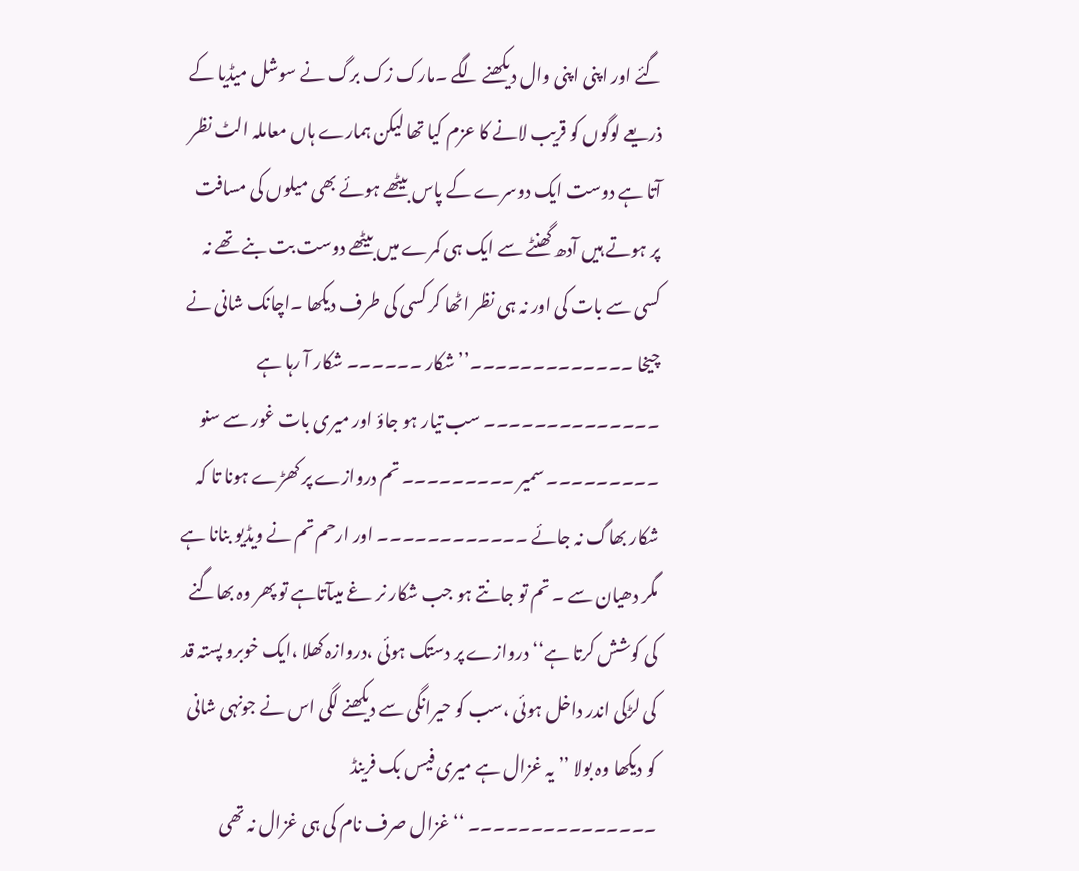گئے اور اپنی اپنی وال دیکھنے لگے ۔مارک زک برگ نے سوشل میڈیا کے ذریعے لوگوں کو قریب لانے کا عزم کیا تھا لیکن ہمارے ہاں معاملہ الٹ نظر آتا ہے دوست ایک دوسرے کے پاس بیٹھے ہوئے بھی میلوں کی مسافت پر ہوتے ہیں آدھ گھنٹے سے ایک ہی کمرے میں بیٹھے دوست بت بنے تھے نہ کسی سے بات کی اور نہ ہی نظر اٹھا کر کسی کی طرف دیکھا ۔اچانک شانی نے چیخا ۔۔۔۔۔۔۔۔۔۔۔۔۔’’ شکار ۔۔۔۔۔۔ شکار آ رہا ہے ۔۔۔۔۔۔۔۔۔۔۔۔۔۔ سب تیار ہو جاؤ اور میری بات غور سے سنو ۔۔۔۔۔۔۔۔۔ سمیر ۔۔۔۔۔۔۔۔۔ تم دروازے پر کھڑے ہونا تا کہ شکار بھاگ نہ جائے ۔۔۔۔۔۔۔۔۔۔۔۔ اور ارحم تم نے ویڈیو بنانا ہے مگر دھیان سے ۔ تم تو جانتے ہو جب شکار نر غے میںآتاہے تو پھر وہ بھاگنے کی کوشش کرتا ہے‘‘ دروازے پر دستک ہوئی ،دروازہ کھلا ،ایک خوبرو پستہ قد کی لڑکی اندر داخل ہوئی ،سب کو حیرانگی سے دیکھنے لگی اس نے جونہی شانی کو دیکھا وہ بولا ’’ یہ غزال ہے میری فیس بک فرینڈ ۔۔۔۔۔۔۔۔۔۔۔۔۔۔۔ ‘‘ غزال صرف نام کی ہی غزال نہ تھی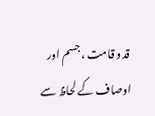قدو قامت ،جسم اور اوصاف کے لحاظ سے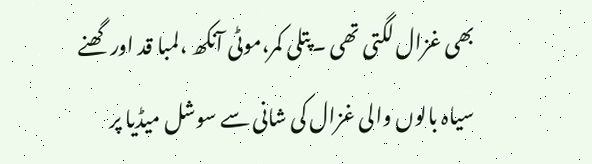بھی غزال لگتی تھی ۔پتلی کمر،موٹی آنکھ ،لمبا قد اور گھنے سیاہ بالوں والی غزال کی شانی سے سوشل میڈیا پر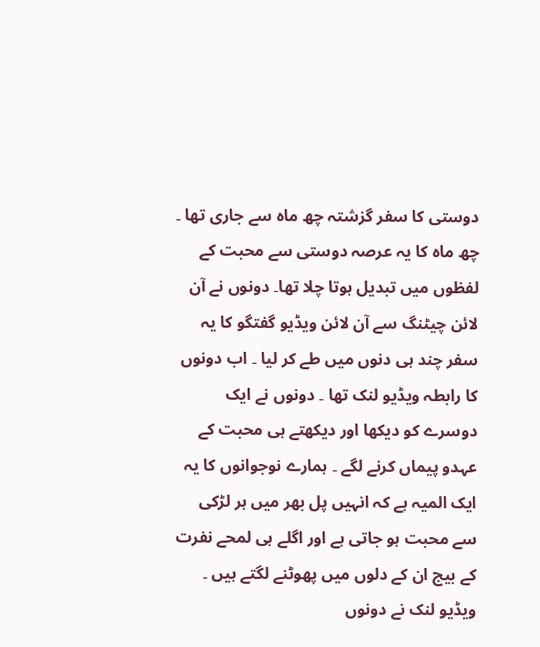دوستی کا سفر گزشتہ چھ ماہ سے جاری تھا ۔ چھ ماہ کا یہ عرصہ دوستی سے محبت کے لفظوں میں تبدیل ہوتا چلا تھا۔ دونوں نے آن لائن چیٹنگ سے آن لائن ویڈیو گفتگو کا یہ سفر چند ہی دنوں میں طے کر لیا ۔ اب دونوں کا رابطہ ویڈیو لنک تھا ۔ دونوں نے ایک دوسرے کو دیکھا اور دیکھتے ہی محبت کے عہدو پیماں کرنے لگے ۔ ہمارے نوجوانوں کا یہ ایک المیہ ہے کہ انہیں پل بھر میں ہر لڑکی سے محبت ہو جاتی ہے اور اگلے ہی لمحے نفرت کے بیج ان کے دلوں میں پھوٹنے لگتے ہیں ۔ ویڈیو لنک نے دونوں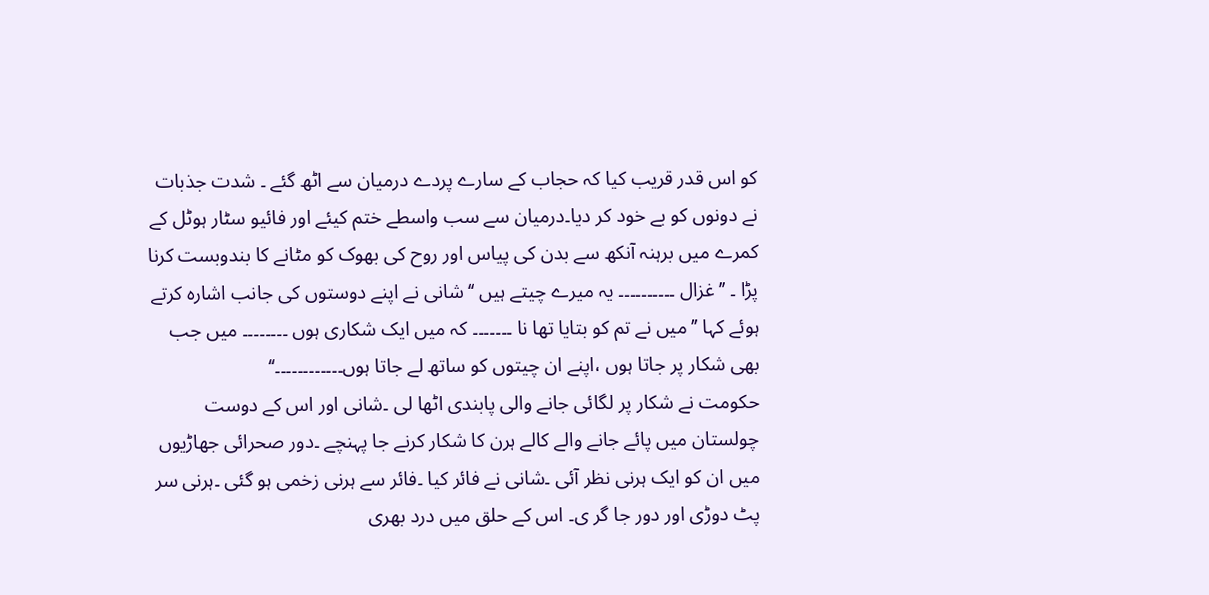کو اس قدر قریب کیا کہ حجاب کے سارے پردے درمیان سے اٹھ گئے ۔ شدت جذبات نے دونوں کو بے خود کر دیا۔درمیان سے سب واسطے ختم کیئے اور فائیو سٹار ہوٹل کے کمرے میں برہنہ آنکھ سے بدن کی پیاس اور روح کی بھوک کو مٹانے کا بندوبست کرنا پڑا ۔ ’’ غزال ۔۔۔۔۔۔۔۔۔۔ یہ میرے چیتے ہیں ‘‘ شانی نے اپنے دوستوں کی جانب اشارہ کرتے ہوئے کہا ’’ میں نے تم کو بتایا تھا نا ۔۔۔۔۔۔۔ کہ میں ایک شکاری ہوں ۔۔۔۔۔۔۔۔ میں جب بھی شکار پر جاتا ہوں ،اپنے ان چیتوں کو ساتھ لے جاتا ہوں۔۔۔۔۔۔۔۔۔۔۔۔‘‘
حکومت نے شکار پر لگائی جانے والی پابندی اٹھا لی ۔شانی اور اس کے دوست چولستان میں پائے جانے والے کالے ہرن کا شکار کرنے جا پہنچے ۔دور صحرائی جھاڑیوں میں ان کو ایک ہرنی نظر آئی ۔شانی نے فائر کیا ۔فائر سے ہرنی زخمی ہو گئی ۔ہرنی سر پٹ دوڑی اور دور جا گر ی۔ اس کے حلق میں درد بھری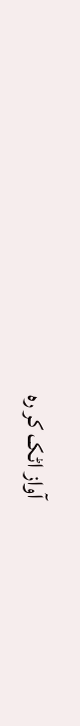آواز اٹک کر رہ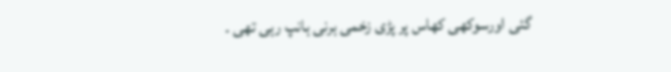گئی اورسوکھی کھاس پر پڑی زخمی ہرنی ہانپ رہی تھی ۔